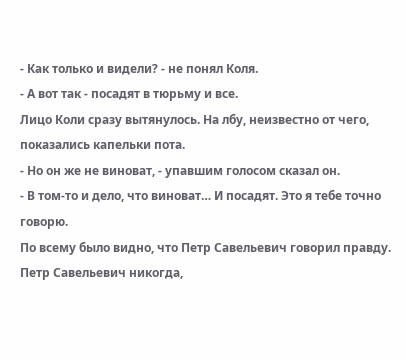- Как только и видели? - не понял Коля.
- А вот так - посадят в тюрьму и все.
Лицо Коли сразу вытянулось. На лбу, неизвестно от чего, показались капельки пота.
- Но он же не виноват, - упавшим голосом сказал он.
- В том-то и дело, что виноват… И посадят. Это я тебе точно говорю.
По всему было видно, что Петр Савельевич говорил правду. Петр Савельевич никогда,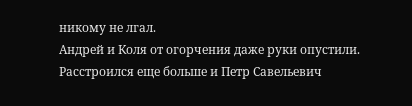никому не лгал.
Андрей и Коля от огорчения даже руки опустили.
Расстроился еще больше и Петр Савельевич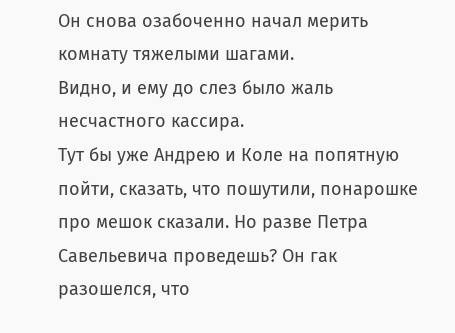Он снова озабоченно начал мерить комнату тяжелыми шагами.
Видно, и ему до слез было жаль несчастного кассира.
Тут бы уже Андрею и Коле на попятную пойти, сказать, что пошутили, понарошке про мешок сказали. Но разве Петра Савельевича проведешь? Он гак разошелся, что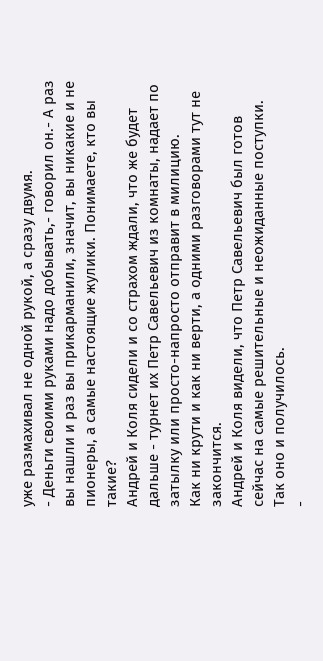уже размахивал не одной рукой, а сразу двумя.
- Деньги своими руками надо добывать,- говорил он.- А раз вы нашли и раз вы прикарманили, значит, вы никакие и не пионеры, а самые настоящие жулики. Понимаете, кто вы такие?
Андрей и Коля сидели и со страхом ждали, что же будет дальше - турнет их Петр Савельевич из комнаты, надает по затылку или просто-напросто отправит в милицию.
Как ни крути и как ни верти, а одними разговорами тут не закончится.
Андрей и Коля видели, что Петр Савельевич был готов сейчас на самые решительные и неожиданные поступки.
Так оно и получилось.
-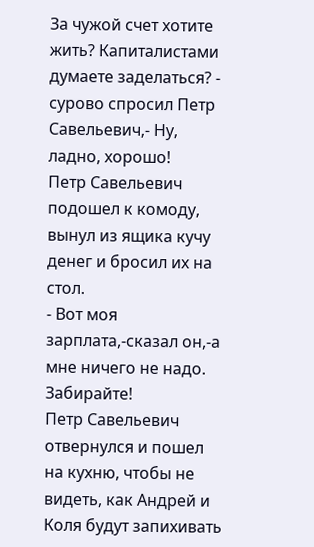За чужой счет хотите жить? Капиталистами думаете заделаться? - сурово спросил Петр Савельевич,- Ну, ладно, хорошо!
Петр Савельевич подошел к комоду, вынул из ящика кучу денег и бросил их на стол.
- Вот моя зарплата,-сказал он,-а мне ничего не надо. Забирайте!
Петр Савельевич отвернулся и пошел на кухню, чтобы не видеть, как Андрей и Коля будут запихивать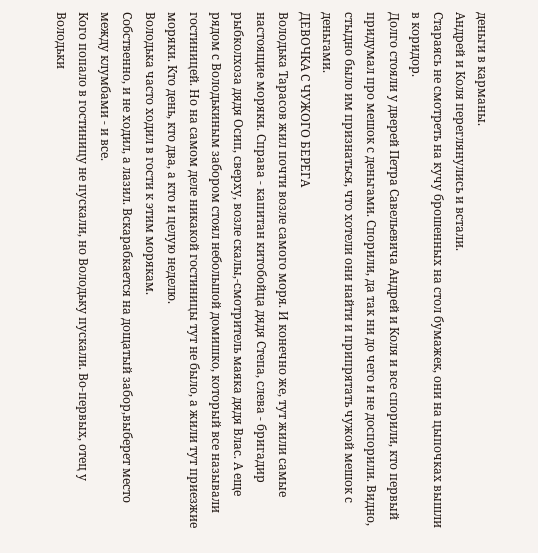деньги в карманы.
Андрей и Коля переглянулись и встали.
Стараясь не смотреть на кучу брошенных на стол бумажек, они на цыпочках вышли в коридор.
Долго стояли у дверей Петра Савельевича Андрей и Коля и все спорили, кто первый придумал про мешок с деньгами. Спорили, да так ни до чего и не доспорили. Видно, стыдно было им признаться, что хотели они найти и припрятать чужой мешок с деньгами.
ДЕВОЧКА С ЧУЖОГО БЕРЕГА
Володька Тарасов жил почти возле самого моря. И конечно же, тут жили самые настоящие моряки. Справа - капитан китобойца дядя Степа, слева - бригадир рыбколхоза дядя Осип, сверху, возле скалы,-смотритель маяка дядя Влас. А еще рядом с Володькиным забором стоял небольшой домишко, который все называли гостиницей. Но на самом деле никакой гостиницы тут не было, а жили тут приезжие моряки. Кто день, кто два, а кто и целую неделю.
Володька часто ходил в гости к этим морякам.
Собственно, и не ходил, а лазил. Вскарабкается на дощатый забор,выберет место между клумбами - и все.
Кого попало в гостиницу не пускали, но Володьку пускали. Во-первых, отец у Володьки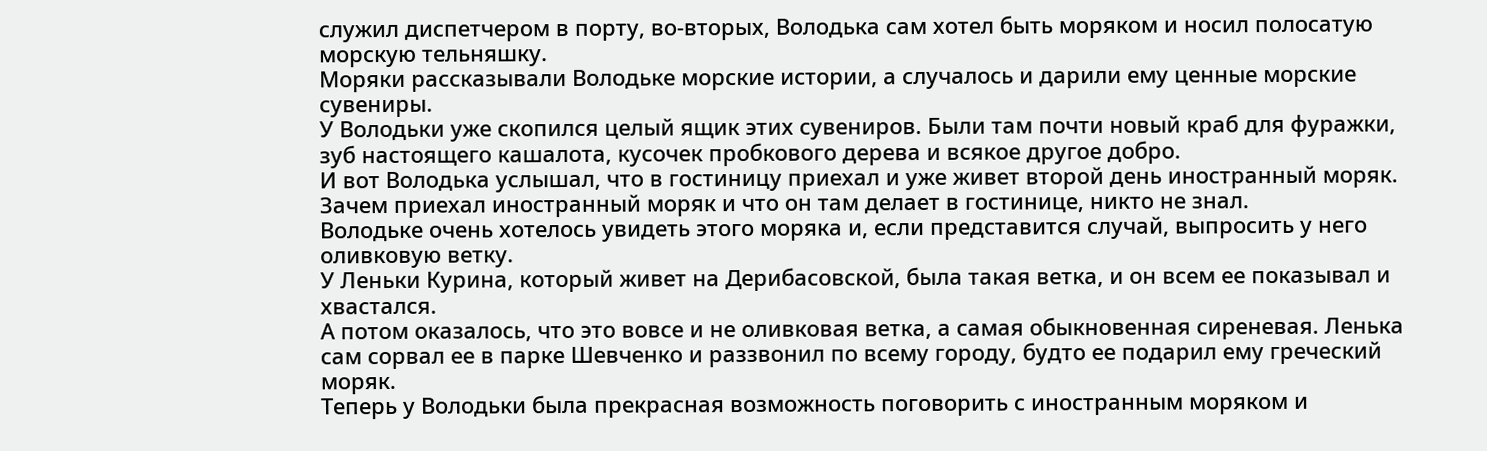служил диспетчером в порту, во-вторых, Володька сам хотел быть моряком и носил полосатую морскую тельняшку.
Моряки рассказывали Володьке морские истории, а случалось и дарили ему ценные морские сувениры.
У Володьки уже скопился целый ящик этих сувениров. Были там почти новый краб для фуражки, зуб настоящего кашалота, кусочек пробкового дерева и всякое другое добро.
И вот Володька услышал, что в гостиницу приехал и уже живет второй день иностранный моряк.
Зачем приехал иностранный моряк и что он там делает в гостинице, никто не знал.
Володьке очень хотелось увидеть этого моряка и, если представится случай, выпросить у него оливковую ветку.
У Леньки Курина, который живет на Дерибасовской, была такая ветка, и он всем ее показывал и хвастался.
А потом оказалось, что это вовсе и не оливковая ветка, а самая обыкновенная сиреневая. Ленька сам сорвал ее в парке Шевченко и раззвонил по всему городу, будто ее подарил ему греческий моряк.
Теперь у Володьки была прекрасная возможность поговорить с иностранным моряком и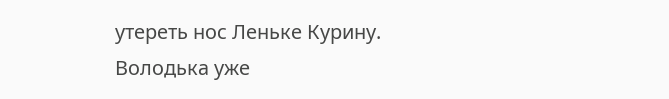утереть нос Леньке Курину.
Володька уже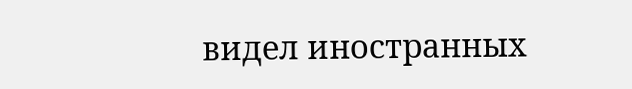видел иностранных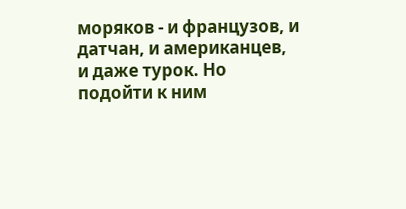моряков - и французов, и датчан, и американцев, и даже турок. Но подойти к ним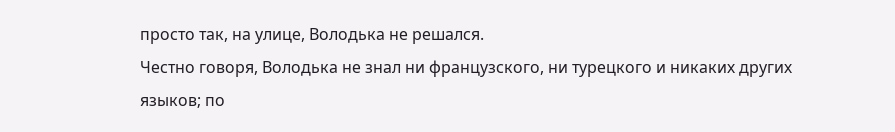просто так, на улице, Володька не решался.
Честно говоря, Володька не знал ни французского, ни турецкого и никаких других языков; по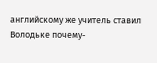английскому же учитель ставил Володьке почему-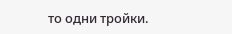то одни тройки.